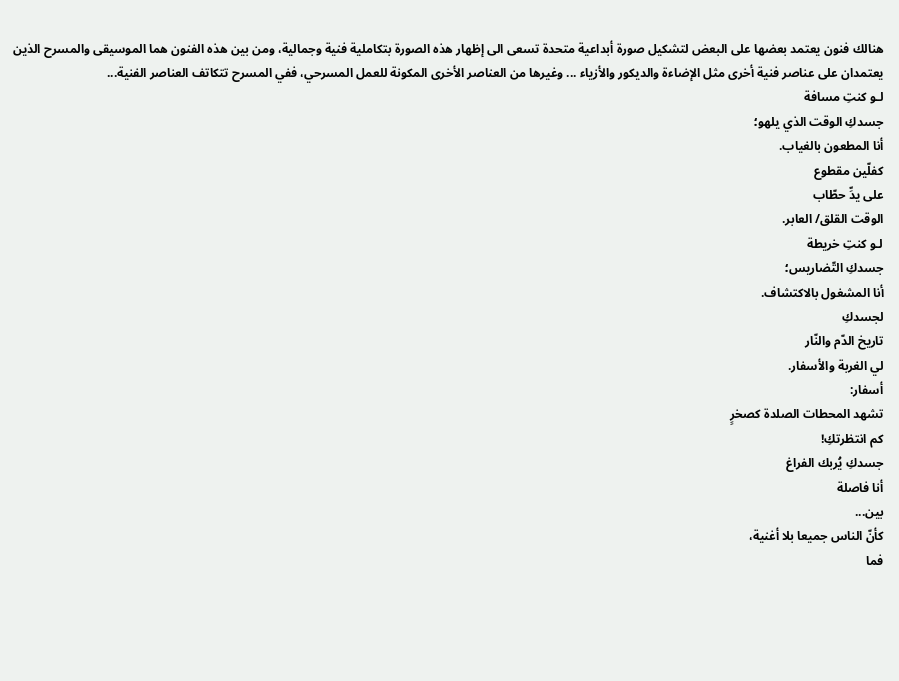هنالك فنون يعتمد بعضها على البعض لتشكيل صورة أبداعية متحدة تسعى الى إظهار هذه الصورة بتكاملية فنية وجمالية، ومن بين هذه الفنون هما الموسيقى والمسرح الذين يعتمدان على عناصر فنية أخرى مثل الإضاءة والديكور والأزياء ... وغيرها من العناصر الأخرى المكونة للعمل المسرحي، ففي المسرح تتكاتف العناصر الفنية...
لـو كنتِ مسافة
جسدكِ الوقت الذي يلهو؛
أنا المطعون بالغياب.
كفلّين مقطوع
على يدِّ حطّاب
الوقت القلق/ العابر.
لـو كنتِ خريطة
جسدكِ التّضاريس؛
أنا المشغول بالاكتشاف.
لجسدكِ
تاريخ الدّم والنّار
لي الغربة والأسفار.
أسفار:
تشهد المحطات الصلدة كصخرٍ
كم انتظرتكِ!
جسدكِ يُربك الفراغ
أنا فاصلة
بين...
كأنّ الناس جميعا بلا أغنية،
فما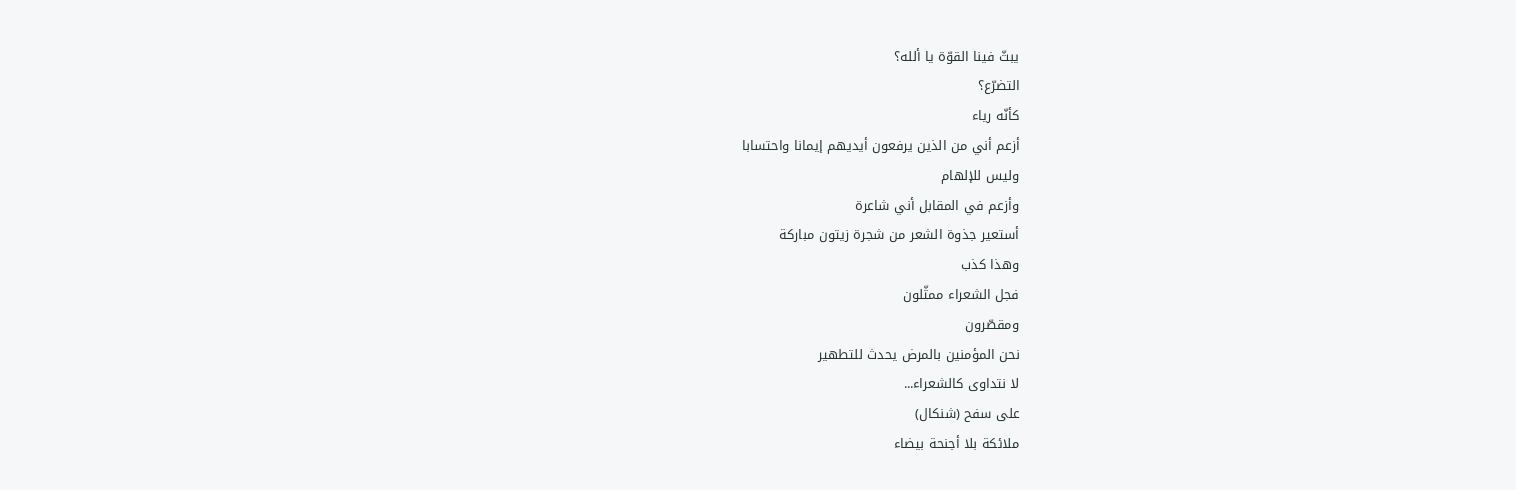يبثّ فينا القوّة يا ألله؟
التضرّع؟
كأنّه رياء
أزعم أني من الذين يرفعون أيديهم إيمانا واحتسابا
وليس للإلهام
وأزعم في المقابل أني شاعرة
أستعير جذوة الشعر من شجرة زيتون مباركة
وهذا كذب
فجل الشعراء ممثّلون
ومقصّرون
نحن المؤمنين بالمرض يحدث للتطهير
لا نتداوى كالشعراء...
على سفح (شنكال)
ملائكة بلا أجنحة بيضاء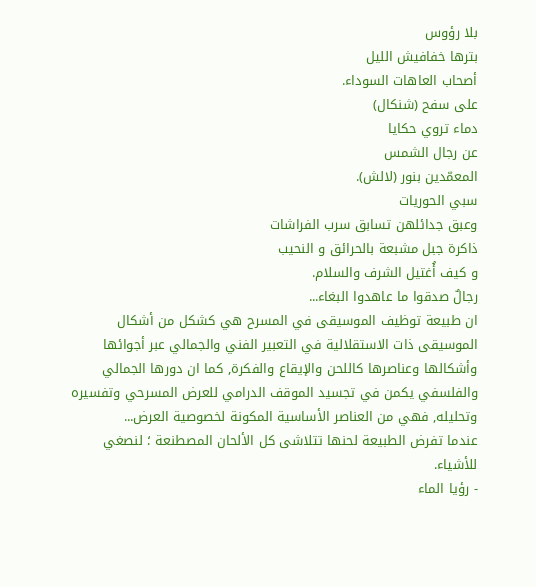بلا رؤوس
بترها خفافيش الليل
أصحاب العاهات السوداء.
على سفح (شنكال)
دماء تروي حكايا
عن رجال الشمس
المعمّدين بنور (لالش).
سبي الحوريات
وعبق جدائلهن تسابق سرب الفراشات
ذاكرة جبل مشبعة بالحرائق و النحيب
و كيف أُغتيل الشرف والسلام.
رجالٌ صدقوا ما عاهدوا البغاء...
ان طبيعة توظيف الموسيقى في المسرح هي كشكل من أشكال الموسيقى ذات الاستقلالية في التعبير الفني والجمالي عبر أجوائها وأشكالها وعناصرها كاللحن والإيقاع والفكرة, كما ان دورها الجمالي والفلسفي يكمن في تجسيد الموقف الدرامي للعرض المسرحي وتفسيره وتحليله, فهي من العناصر الأساسية المكونة لخصوصية العرض...
عندما تفرض الطبيعة لحنها تتلاشى كل الألحان المصطنعة ؛ لنصغي للأشياء.
- رؤيا الماء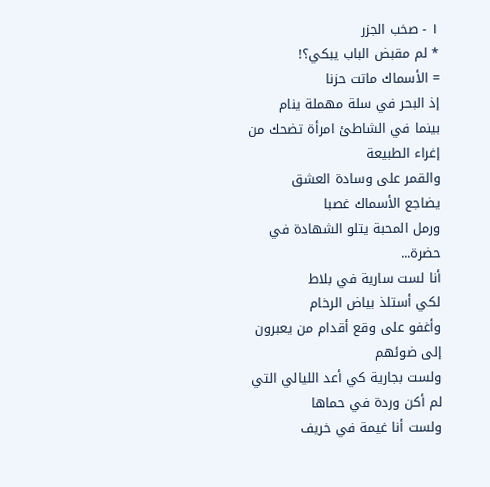١ - صخب الجزر
* لم مقبض الباب يبكي؟!
= الأسماك ماتت حزنا
إذ البحر في سلة مهملة ينام
بينما في الشاطئ امرأة تضحك من إغراء الطبيعة
والقمر على وسادة العشق
يضاجع الأسماك غصبا
ورمل المحبة يتلو الشهادة في حضرة...
أنا لست سارية في بلاط
لكي أستلذ بياض الرخام
وأغفو على وقع أقدام من يعبرون
إلى ضوئهم
ولست بجارية كي أعد الليالي التي
لم أكن وردة في حماها
ولست أنا غيمة في خريف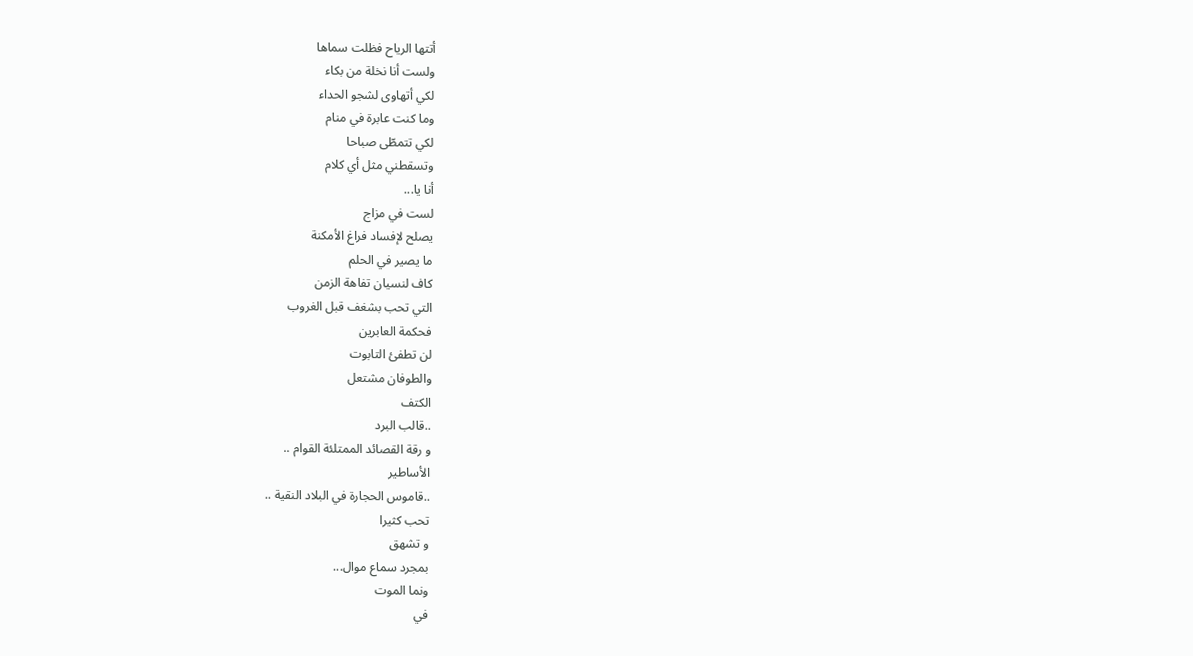أتتها الرياح فظلت سماها
ولست أنا نخلة من بكاء
لكي أتهاوى لشجو الحداء
وما كنت عابرة في منام
لكي تتمطّى صباحا
وتسقطني مثل أي كلام
أنا يا...
لست في مزاج
يصلح لإفساد فراغ الأمكنة
ما يصير في الحلم
كاف لنسيان تفاهة الزمن
التي تحب بشغف قبل الغروب
فحكمة العابرين
لن تطفئ التابوت
والطوفان مشتعل
الكتف
..قالب البرد
و رقة القصائد الممتلئة القوام ..
الأساطير
..قاموس الحجارة في البلاد النقية ..
تحب كثيرا
و تشهق
بمجرد سماع موال...
ونما الموت
في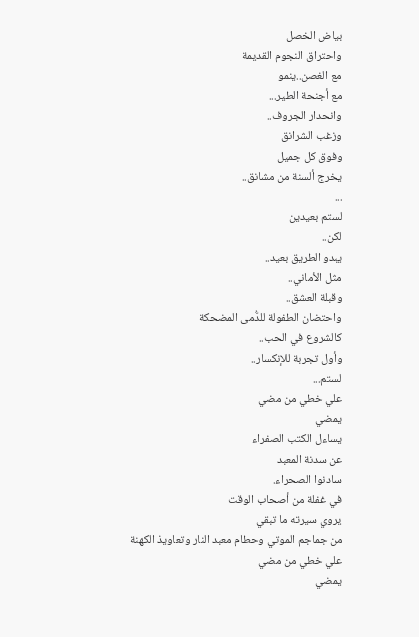بياض الخصل
واحتراق النجوم القديمة
مع الغصن..ينمو
مع أجنحة الطير...
وانحدار الجروف..
وزغب الشرانق
وفوق كل جميل
يخرج ألسنة من مشانق..
...
لستم بعيدين
لكن..
يبدو الطريق بعيد..
مثل الأماني..
وقبلة العشق..
واحتضان الطفولة للدُّمى المضحكة
كالشروع في الحب..
وأول تجربة للإنكسار..
لستم...
علي خطي من مضي
يمضي
يساءل الكتب الصفراء
عن سدنة المعبد
سادنوا الصحراء.
في غفلة من أصحاب الوقت
يروي سيرته ما تبقي
من جماجم الموتي وحطام معبد النار وتعاويذ الكهنة
علي خطي من مضي
يمضي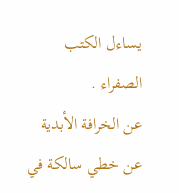يساءل الكتب الصفراء .
عن الخرافة الأبدية
عن خطي سالكة في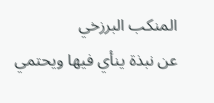المنكب البرزخي
عن نبذة ينأي فيها ويحتمي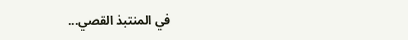في المنتبذ القصي...